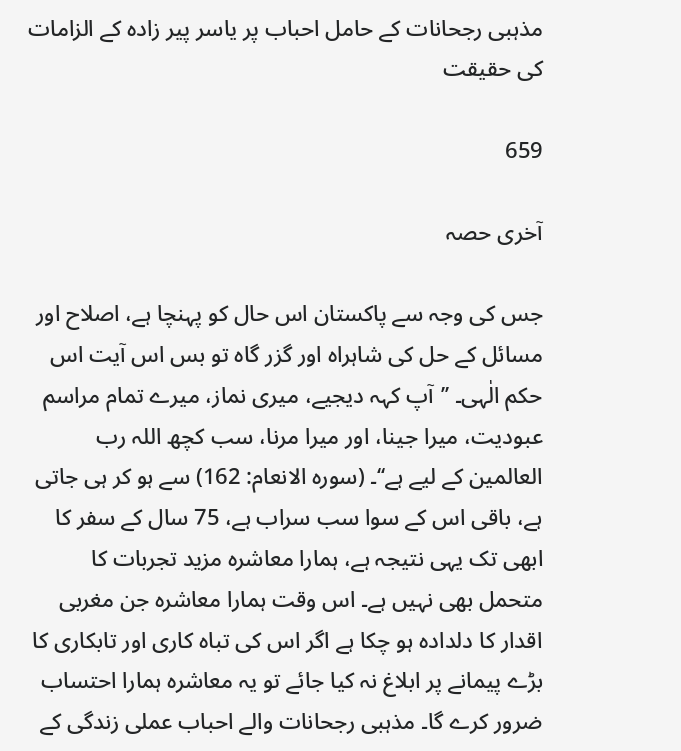مذہبی رجحانات کے حامل احباب پر یاسر پیر زادہ کے الزامات کی حقیقت

659

آخری حصہ

جس کی وجہ سے پاکستان اس حال کو پہنچا ہے، اصلاح اور مسائل کے حل کی شاہراہ اور گزر گاہ تو بس اس آیت اس حکم الٰہی۔ ’’آپ کہہ دیجیے، میری نماز، میرے تمام مراسم عبودیت، میرا جینا، اور میرا مرنا، سب کچھ اللہ رب العالمین کے لیے ہے‘‘۔ (سورہ الانعام: 162) سے ہو کر ہی جاتی ہے، باقی اس کے سوا سب سراب ہے، 75 سال کے سفر کا ابھی تک یہی نتیجہ ہے، ہمارا معاشرہ مزید تجربات کا متحمل بھی نہیں ہے۔ اس وقت ہمارا معاشرہ جن مغربی اقدار کا دلدادہ ہو چکا ہے اگر اس کی تباہ کاری اور تابکاری کا بڑے پیمانے پر ابلاغ نہ کیا جائے تو یہ معاشرہ ہمارا احتساب ضرور کرے گا۔ مذہبی رجحانات والے احباب عملی زندگی کے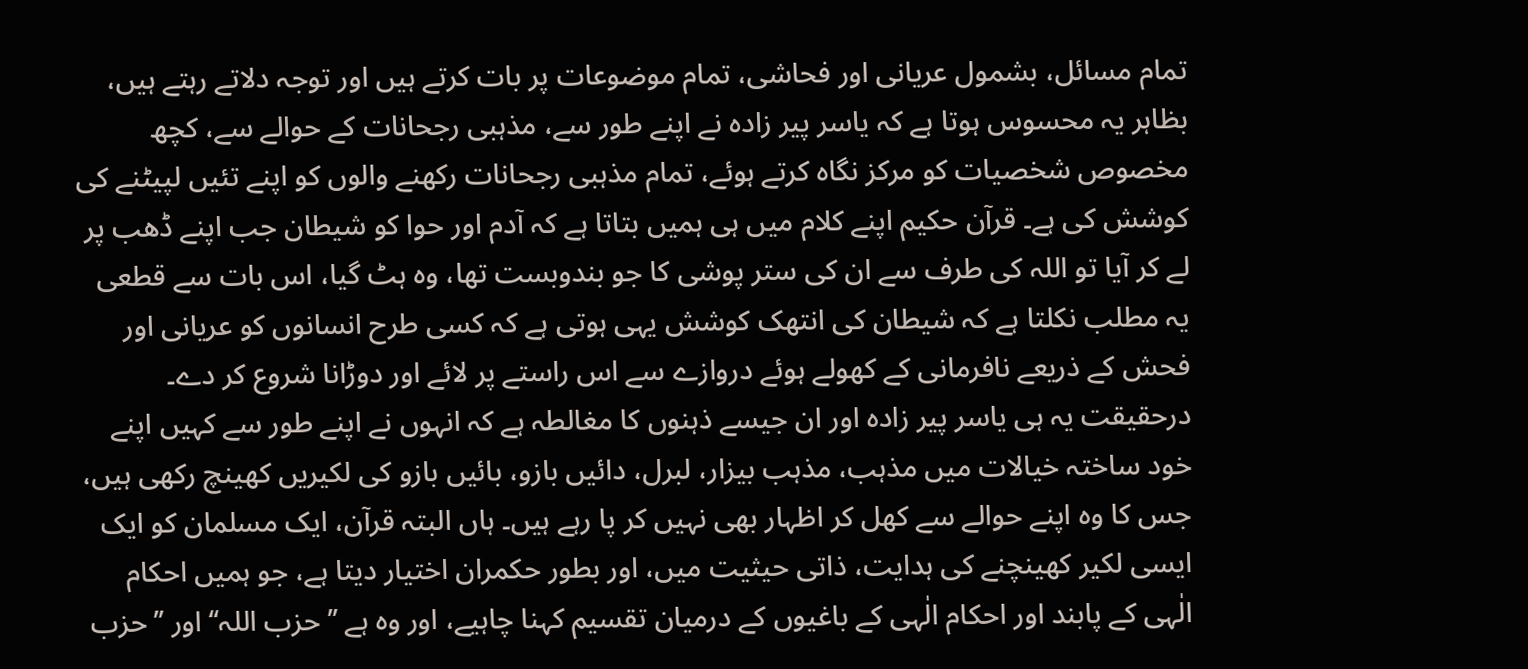تمام مسائل، بشمول عریانی اور فحاشی، تمام موضوعات پر بات کرتے ہیں اور توجہ دلاتے رہتے ہیں، بظاہر یہ محسوس ہوتا ہے کہ یاسر پیر زادہ نے اپنے طور سے، مذہبی رجحانات کے حوالے سے، کچھ مخصوص شخصیات کو مرکز نگاہ کرتے ہوئے، تمام مذہبی رجحانات رکھنے والوں کو اپنے تئیں لپیٹنے کی کوشش کی ہے۔ قرآن حکیم اپنے کلام میں ہی ہمیں بتاتا ہے کہ آدم اور حوا کو شیطان جب اپنے ڈھب پر لے کر آیا تو اللہ کی طرف سے ان کی ستر پوشی کا جو بندوبست تھا، وہ ہٹ گیا، اس بات سے قطعی یہ مطلب نکلتا ہے کہ شیطان کی انتھک کوشش یہی ہوتی ہے کہ کسی طرح انسانوں کو عریانی اور فحش کے ذریعے نافرمانی کے کھولے ہوئے دروازے سے اس راستے پر لائے اور دوڑانا شروع کر دے۔ درحقیقت یہ ہی یاسر پیر زادہ اور ان جیسے ذہنوں کا مغالطہ ہے کہ انہوں نے اپنے طور سے کہیں اپنے خود ساختہ خیالات میں مذہب، مذہب بیزار، لبرل، دائیں بازو، بائیں بازو کی لکیریں کھینچ رکھی ہیں، جس کا وہ اپنے حوالے سے کھل کر اظہار بھی نہیں کر پا رہے ہیں۔ ہاں البتہ قرآن، ایک مسلمان کو ایک ایسی لکیر کھینچنے کی ہدایت، ذاتی حیثیت میں، اور بطور حکمران اختیار دیتا ہے، جو ہمیں احکام الٰہی کے پابند اور احکام الٰہی کے باغیوں کے درمیان تقسیم کہنا چاہیے، اور وہ ہے ’’حزب اللہ‘‘ اور ’’حزب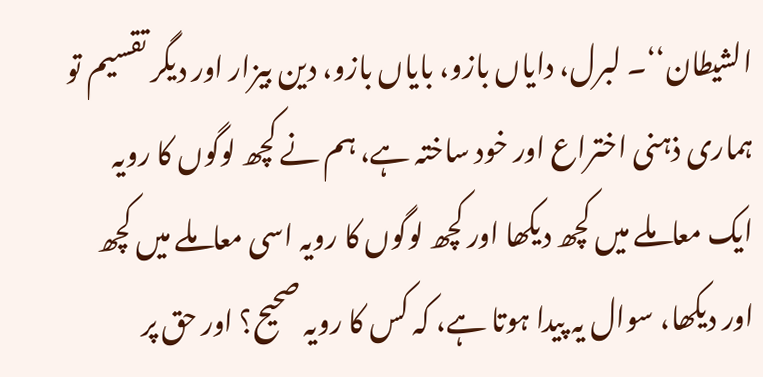الشیطان‘‘۔ لبرل، دایاں بازو، بایاں بازو، دین بیزار اور دیگر تقسیم تو ہماری ذہنی اختراع اور خود ساختہ ہے، ہم نے کچھ لوگوں کا رویہ ایک معاملے میں کچھ دیکھا اور کچھ لوگوں کا رویہ اسی معاملے میں کچھ اور دیکھا، سوال یہ پیدا ہوتا ہے، کہ کس کا رویہ صحیح؟ اور حق پر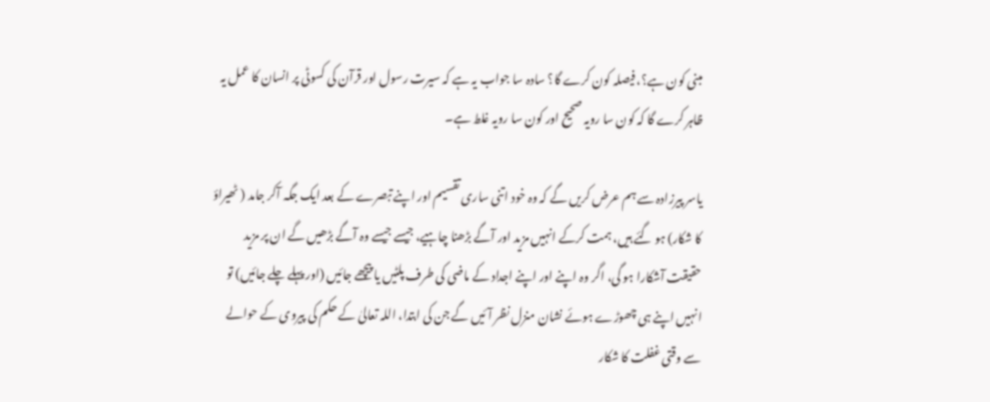مبنی کون ہے؟، فیصلہ کون کرے گا؟ سادہ سا جواب یہ ہے کہ سیرت رسول اور قرآن کی کسوٹی پر انسان کا عمل یہ ظاہر کرے گا کہ کون سا رویہ صحیح اور کون سا رویہ غلط ہے۔

یاسر پیرزادہ سے ہم عرض کریں گے کہ وہ خود اتنی ساری تقسیم اور اپنے تبصرے کے بعد ایک جگہ آکر جامد ( ٹھیراؤ کا شکار) ہو گئے ہیں، ہمت کرکے انہیں مزید اور آگے بڑھنا چاہیے، جیسے جیسے وہ آگے بڑھیں گے ان پر مزید حقیقت آشکارا ہو گی، اگر وہ اپنے اور اپنے اجداد کے ماضی کی طرف پلٹیں یا پیچھے جائیں (اور پہلے چلے جائیں) تو انہیں اپنے ہی چھوڑے ہوئے نشان منزل نظر آئیں گے جن کی ابتدا، اللہ تعالیٰ کے حکم کی پیروی کے حوالے سے وقتی غفلت کا شکار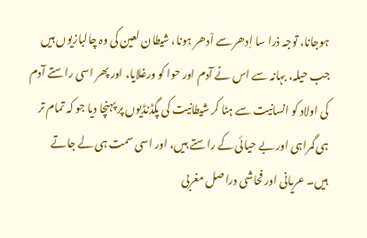ہوجانا، توجہ ذرا سا اِدھر سے اْدھر ہونا، شیطان لعین کی وہ چالبازیوں ہیں جب حیلہ، بہانہ سے اس نے آدم اور حوا کو ورغلایا، اور پھر اسی راستے آدم کی اولاد کو انسانیت سے ہٹا کر شیطانیت کی پگڈنڈیوں پر پہنچا دیا جو کہ تمام تر ہی گمراہی اور بے حیائی کے راستے ہیں، اور اسی سمت ہی لے جاتے ہیں۔ عریانی اور فحاشی دراصل مغربی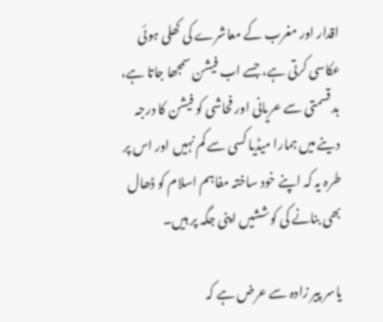اقدار اور مغرب کے معاشرے کی کھلی ہوئی عکاسی کرتی ہے، جسے اب فیشن سمجھا جاتا ہے، بد قسمتی سے عریانی اور فحاشی کو فیشن کا درجہ دینے میں ہمارا میڈیا کسی سے کم نہیں اور اس پر طرہ یہ کہ اپنے خود ساختہ مفاہم اسلام کو ڈھال بھی بنانے کی کوششیں اپنی جگہ پر ہیں۔

یاسر پیر زادہ سے عرض ہے کہ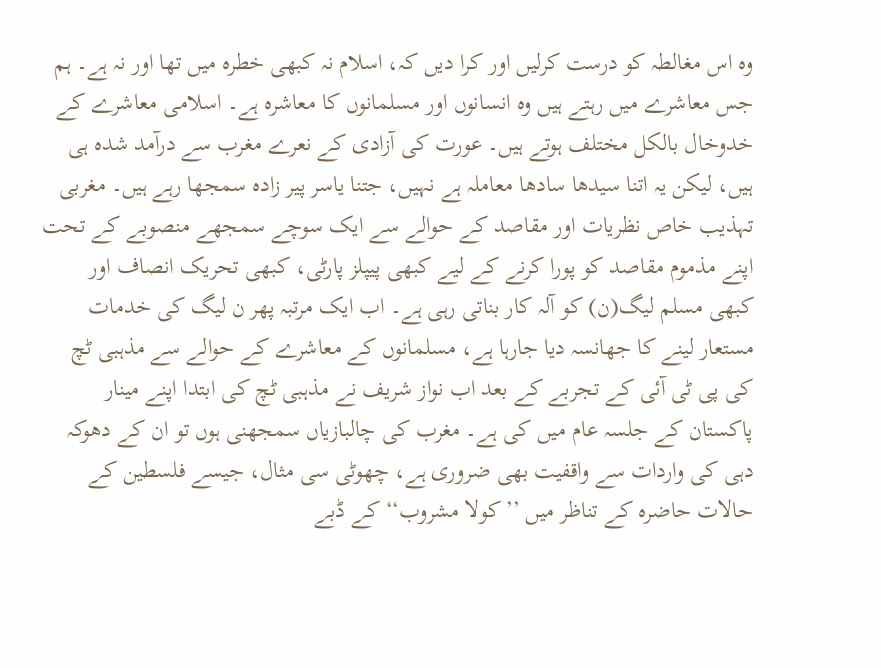وہ اس مغالطہ کو درست کرلیں اور کرا دیں کہ، اسلام نہ کبھی خطرہ میں تھا اور نہ ہے۔ ہم جس معاشرے میں رہتے ہیں وہ انسانوں اور مسلمانوں کا معاشرہ ہے۔ اسلامی معاشرے کے خدوخال بالکل مختلف ہوتے ہیں۔ عورت کی آزادی کے نعرے مغرب سے درآمد شدہ ہی ہیں، لیکن یہ اتنا سیدھا سادھا معاملہ ہے نہیں، جتنا یاسر پیر زادہ سمجھا رہے ہیں۔ مغربی تہذیب خاص نظریات اور مقاصد کے حوالے سے ایک سوچے سمجھے منصوبے کے تحت اپنے مذموم مقاصد کو پورا کرنے کے لیے کبھی پیپلز پارٹی، کبھی تحریک انصاف اور کبھی مسلم لیگ(ن) کو آلہ کار بناتی رہی ہے۔ اب ایک مرتبہ پھر ن لیگ کی خدمات مستعار لینے کا جھانسہ دیا جارہا ہے، مسلمانوں کے معاشرے کے حوالے سے مذہبی ٹچ کی پی ٹی آئی کے تجربے کے بعد اب نواز شریف نے مذہبی ٹچ کی ابتدا اپنے مینار پاکستان کے جلسہ عام میں کی ہے۔ مغرب کی چالبازیاں سمجھنی ہوں تو ان کے دھوکہ دہی کی واردات سے واقفیت بھی ضروری ہے، چھوٹی سی مثال، جیسے فلسطین کے حالات حاضرہ کے تناظر میں ’’کولا مشروب‘‘ کے ڈبے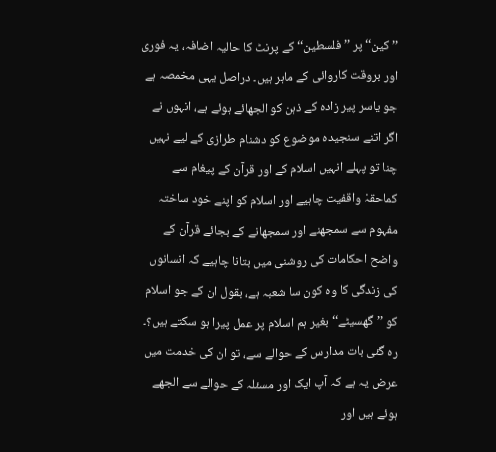’’کین‘‘ پر ’’فلسطین‘‘ کے پرنٹ کا حالیہ اضافہ، یہ فوری اور بروقت کاروائی کے ماہر ہیں۔ دراصل یہی مخمصہ ہے جو یاسر پیر زادہ کے ذہن کو الجھائے ہوئے ہے، انہوں نے اگر اتنے سنجیدہ موضوع کو دشنام طرازی کے لیے نہیں چنا تو پہلے انہیں اسلام کے اور قرآن کے پیغام سے کماحقہْ واقفیت چاہیے اور اسلام کو اپنے خود ساختہ مفہوم سے سمجھنے اور سمجھانے کے بجائے قرآن کے واضح احکامات کی روشنی میں بتانا چاہیے کہ انسانوں کی زندگی کا وہ کون سا شعبہ ہے، بقول ان کے جو اسلام کو ’’گھسیٹے‘‘ بغیر ہم اسلام پر عمل پیرا ہو سکتے ہیں؟۔ رہ گئی بات مدارس کے حوالے سے، تو ان کی خدمت میں عرض یہ ہے کہ آپ ایک اور مسئلہ کے حوالے سے الجھے ہوئے ہیں اور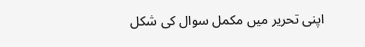اپنی تحریر میں مکمل سوال کی شکل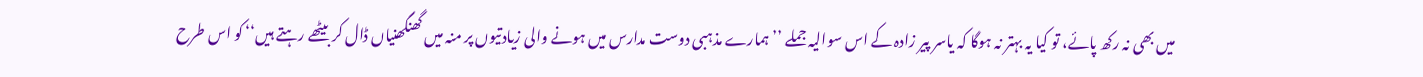میں بھی نہ رکھ پائے، تو کیا یہ بہتر نہ ہوگا کہ یاسر پیر زادہ کے اس سوالیہ جملے ’’ہمارے مذہبی دوست مدارس میں ہونے والی زیادتیوں پر منہ میں گھنگھنیاں ڈال کر بیٹھے رہتے ہیں‘‘ کو اس طرح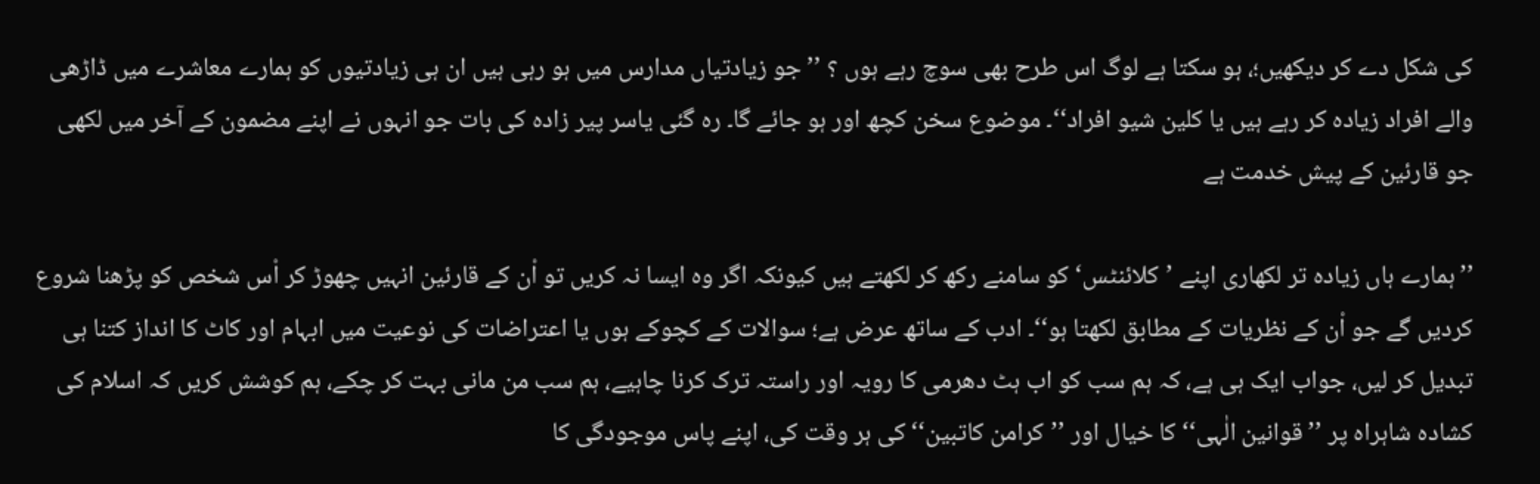کی شکل دے کر دیکھیں؛، ہو سکتا ہے لوگ اس طرح بھی سوچ رہے ہوں ؟ ’’جو زیادتیاں مدارس میں ہو رہی ہیں ان ہی زیادتیوں کو ہمارے معاشرے میں ڈاڑھی والے افراد زیادہ کر رہے ہیں یا کلین شیو افراد‘‘۔ موضوع سخن کچھ اور ہو جائے گا۔ رہ گئی یاسر پیر زادہ کی بات جو انہوں نے اپنے مضمون کے آخر میں لکھی جو قارئین کے پیش خدمت ہے

’’ہمارے ہاں زیادہ تر لکھاری اپنے ’کلائنٹس‘ کو سامنے رکھ کر لکھتے ہیں کیونکہ اگر وہ ایسا نہ کریں تو اْن کے قارئین انہیں چھوڑ کر اْس شخص کو پڑھنا شروع کردیں گے جو اْن کے نظریات کے مطابق لکھتا ہو‘‘۔ ادب کے ساتھ عرض ہے؛ سوالات کے کچوکے ہوں یا اعتراضات کی نوعیت میں ابہام اور کاٹ کا انداز کتنا ہی تبدیل کر لیں، جواب ایک ہی ہے، کہ ہم سب کو اب ہٹ دھرمی کا رویہ اور راستہ ترک کرنا چاہیے، ہم سب من مانی بہت کر چکے، ہم کوشش کریں کہ اسلام کی کشادہ شاہراہ پر ’’قوانین الٰہی‘‘ کا خیال اور ’’کرامن کاتبین‘‘ کی ہر وقت کی، اپنے پاس موجودگی کا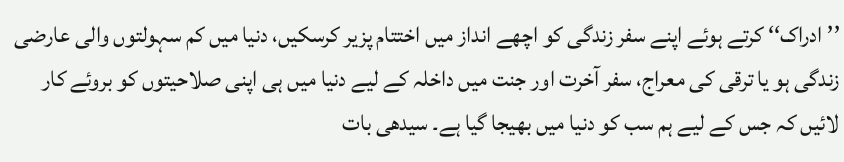’’ادراک‘‘ کرتے ہوئے اپنے سفر زندگی کو اچھے انداز میں اختتام پزیر کرسکیں، دنیا میں کم سہولتوں والی عارضی زندگی ہو یا ترقی کی معراج، سفر آخرت اور جنت میں داخلہ کے لیے دنیا میں ہی اپنی صلاحیتوں کو بروئے کار لائیں کہ جس کے لیے ہم سب کو دنیا میں بھیجا گیا ہے۔ سیدھی بات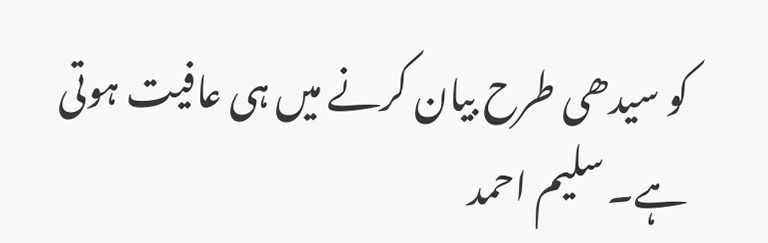کو سیدھی طرح بیان کرنے میں ہی عافیت ہوتی ہے۔ سلیم احمد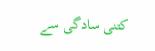کتنی سادگی سے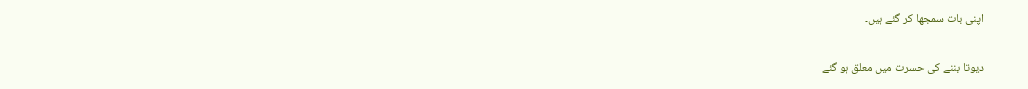اپنی بات سمجھا کر گئے ہیں۔

دیوتا بننے کی حسرت میں معلق ہو گئے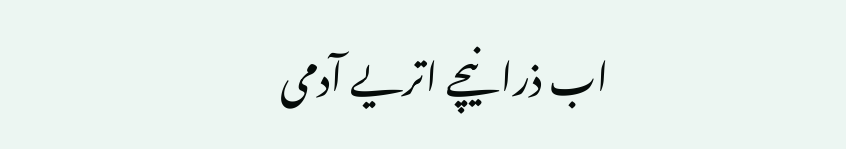اب ذرا نیچے اتریے آدمی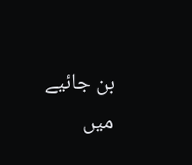بن جائیے میں